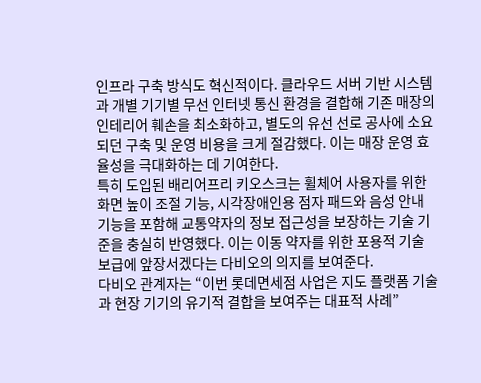인프라 구축 방식도 혁신적이다. 클라우드 서버 기반 시스템과 개별 기기별 무선 인터넷 통신 환경을 결합해 기존 매장의 인테리어 훼손을 최소화하고, 별도의 유선 선로 공사에 소요되던 구축 및 운영 비용을 크게 절감했다. 이는 매장 운영 효율성을 극대화하는 데 기여한다.
특히 도입된 배리어프리 키오스크는 휠체어 사용자를 위한 화면 높이 조절 기능, 시각장애인용 점자 패드와 음성 안내 기능을 포함해 교통약자의 정보 접근성을 보장하는 기술 기준을 충실히 반영했다. 이는 이동 약자를 위한 포용적 기술 보급에 앞장서겠다는 다비오의 의지를 보여준다.
다비오 관계자는 “이번 롯데면세점 사업은 지도 플랫폼 기술과 현장 기기의 유기적 결합을 보여주는 대표적 사례”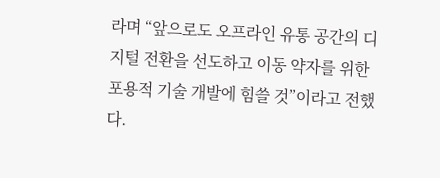라며 “앞으로도 오프라인 유통 공간의 디지털 전환을 선도하고 이동 약자를 위한 포용적 기술 개발에 힘쓸 것”이라고 전했다.